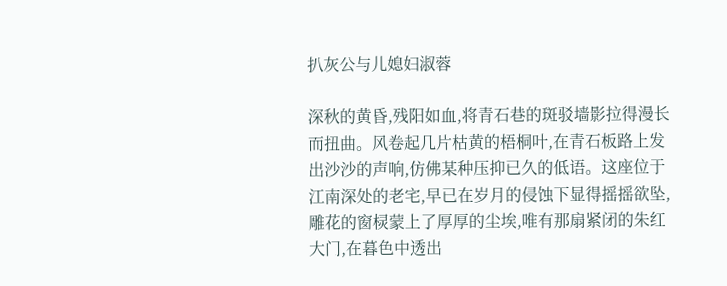扒灰公与儿媳妇淑蓉

深秋的黄昏,残阳如血,将青石巷的斑驳墙影拉得漫长而扭曲。风卷起几片枯黄的梧桐叶,在青石板路上发出沙沙的声响,仿佛某种压抑已久的低语。这座位于江南深处的老宅,早已在岁月的侵蚀下显得摇摇欲坠,雕花的窗棂蒙上了厚厚的尘埃,唯有那扇紧闭的朱红大门,在暮色中透出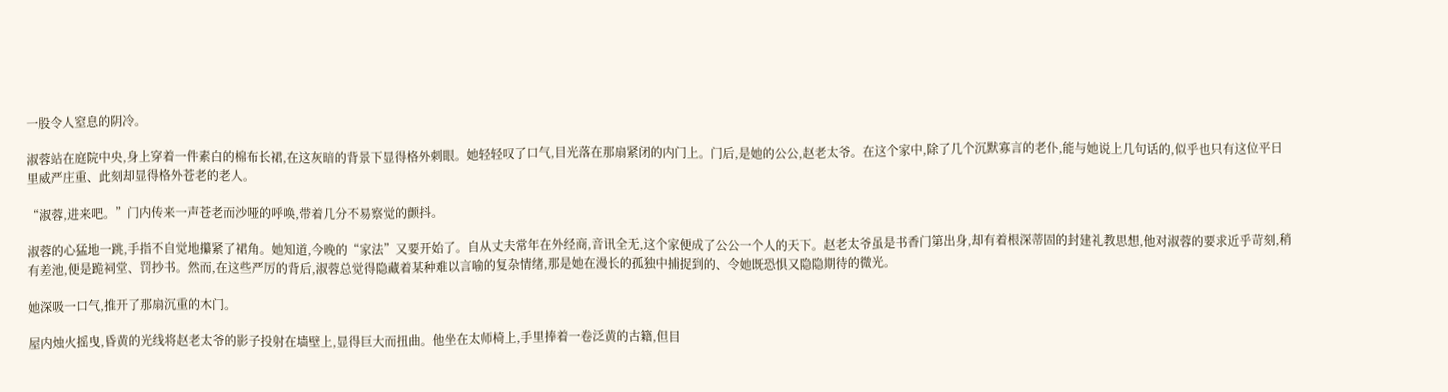一股令人窒息的阴冷。

淑蓉站在庭院中央,身上穿着一件素白的棉布长裙,在这灰暗的背景下显得格外刺眼。她轻轻叹了口气,目光落在那扇紧闭的内门上。门后,是她的公公,赵老太爷。在这个家中,除了几个沉默寡言的老仆,能与她说上几句话的,似乎也只有这位平日里威严庄重、此刻却显得格外苍老的老人。

“淑蓉,进来吧。”门内传来一声苍老而沙哑的呼唤,带着几分不易察觉的颤抖。

淑蓉的心猛地一跳,手指不自觉地攥紧了裙角。她知道,今晚的“家法”又要开始了。自从丈夫常年在外经商,音讯全无,这个家便成了公公一个人的天下。赵老太爷虽是书香门第出身,却有着根深蒂固的封建礼教思想,他对淑蓉的要求近乎苛刻,稍有差池,便是跪祠堂、罚抄书。然而,在这些严厉的背后,淑蓉总觉得隐藏着某种难以言喻的复杂情绪,那是她在漫长的孤独中捕捉到的、令她既恐惧又隐隐期待的微光。

她深吸一口气,推开了那扇沉重的木门。

屋内烛火摇曳,昏黄的光线将赵老太爷的影子投射在墙壁上,显得巨大而扭曲。他坐在太师椅上,手里捧着一卷泛黄的古籍,但目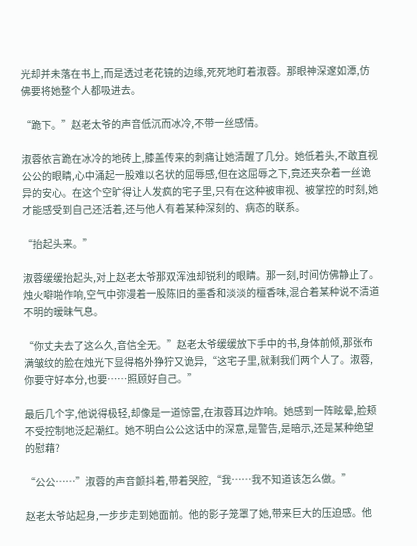光却并未落在书上,而是透过老花镜的边缘,死死地盯着淑蓉。那眼神深邃如潭,仿佛要将她整个人都吸进去。

“跪下。”赵老太爷的声音低沉而冰冷,不带一丝感情。

淑蓉依言跪在冰冷的地砖上,膝盖传来的刺痛让她清醒了几分。她低着头,不敢直视公公的眼睛,心中涌起一股难以名状的屈辱感,但在这屈辱之下,竟还夹杂着一丝诡异的安心。在这个空旷得让人发疯的宅子里,只有在这种被审视、被掌控的时刻,她才能感受到自己还活着,还与他人有着某种深刻的、病态的联系。

“抬起头来。”

淑蓉缓缓抬起头,对上赵老太爷那双浑浊却锐利的眼睛。那一刻,时间仿佛静止了。烛火噼啪作响,空气中弥漫着一股陈旧的墨香和淡淡的檀香味,混合着某种说不清道不明的暧昧气息。

“你丈夫去了这么久,音信全无。”赵老太爷缓缓放下手中的书,身体前倾,那张布满皱纹的脸在烛光下显得格外狰狞又诡异,“这宅子里,就剩我们两个人了。淑蓉,你要守好本分,也要……照顾好自己。”

最后几个字,他说得极轻,却像是一道惊雷,在淑蓉耳边炸响。她感到一阵眩晕,脸颊不受控制地泛起潮红。她不明白公公这话中的深意,是警告,是暗示,还是某种绝望的慰藉?

“公公……”淑蓉的声音颤抖着,带着哭腔,“我……我不知道该怎么做。”

赵老太爷站起身,一步步走到她面前。他的影子笼罩了她,带来巨大的压迫感。他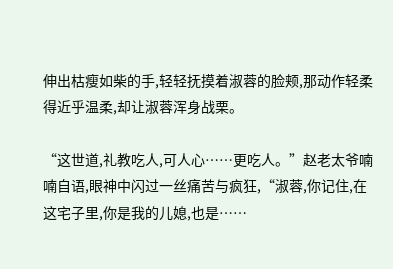伸出枯瘦如柴的手,轻轻抚摸着淑蓉的脸颊,那动作轻柔得近乎温柔,却让淑蓉浑身战栗。

“这世道,礼教吃人,可人心……更吃人。”赵老太爷喃喃自语,眼神中闪过一丝痛苦与疯狂,“淑蓉,你记住,在这宅子里,你是我的儿媳,也是……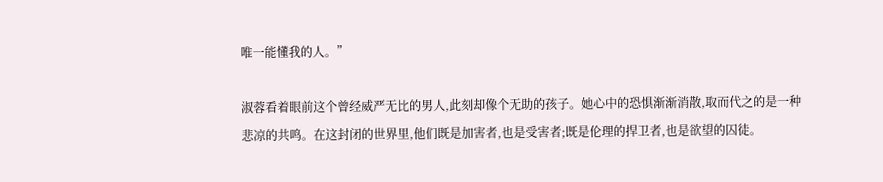唯一能懂我的人。”

淑蓉看着眼前这个曾经威严无比的男人,此刻却像个无助的孩子。她心中的恐惧渐渐消散,取而代之的是一种悲凉的共鸣。在这封闭的世界里,他们既是加害者,也是受害者;既是伦理的捍卫者,也是欲望的囚徒。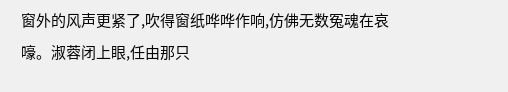窗外的风声更紧了,吹得窗纸哗哗作响,仿佛无数冤魂在哀嚎。淑蓉闭上眼,任由那只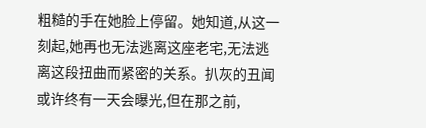粗糙的手在她脸上停留。她知道,从这一刻起,她再也无法逃离这座老宅,无法逃离这段扭曲而紧密的关系。扒灰的丑闻或许终有一天会曝光,但在那之前,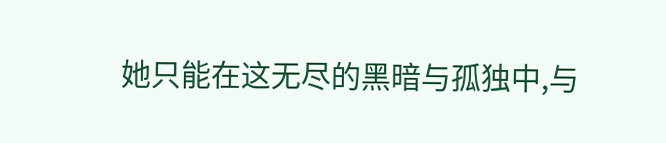她只能在这无尽的黑暗与孤独中,与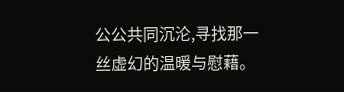公公共同沉沦,寻找那一丝虚幻的温暖与慰藉。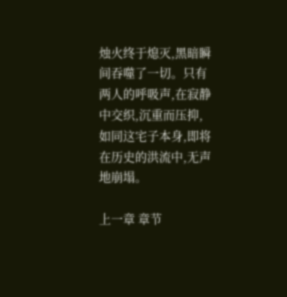烛火终于熄灭,黑暗瞬间吞噬了一切。只有两人的呼吸声,在寂静中交织,沉重而压抑,如同这宅子本身,即将在历史的洪流中,无声地崩塌。

上一章 章节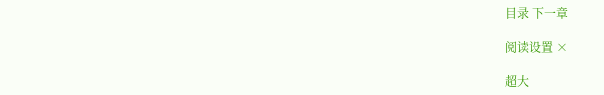目录 下一章

阅读设置 ×

超大